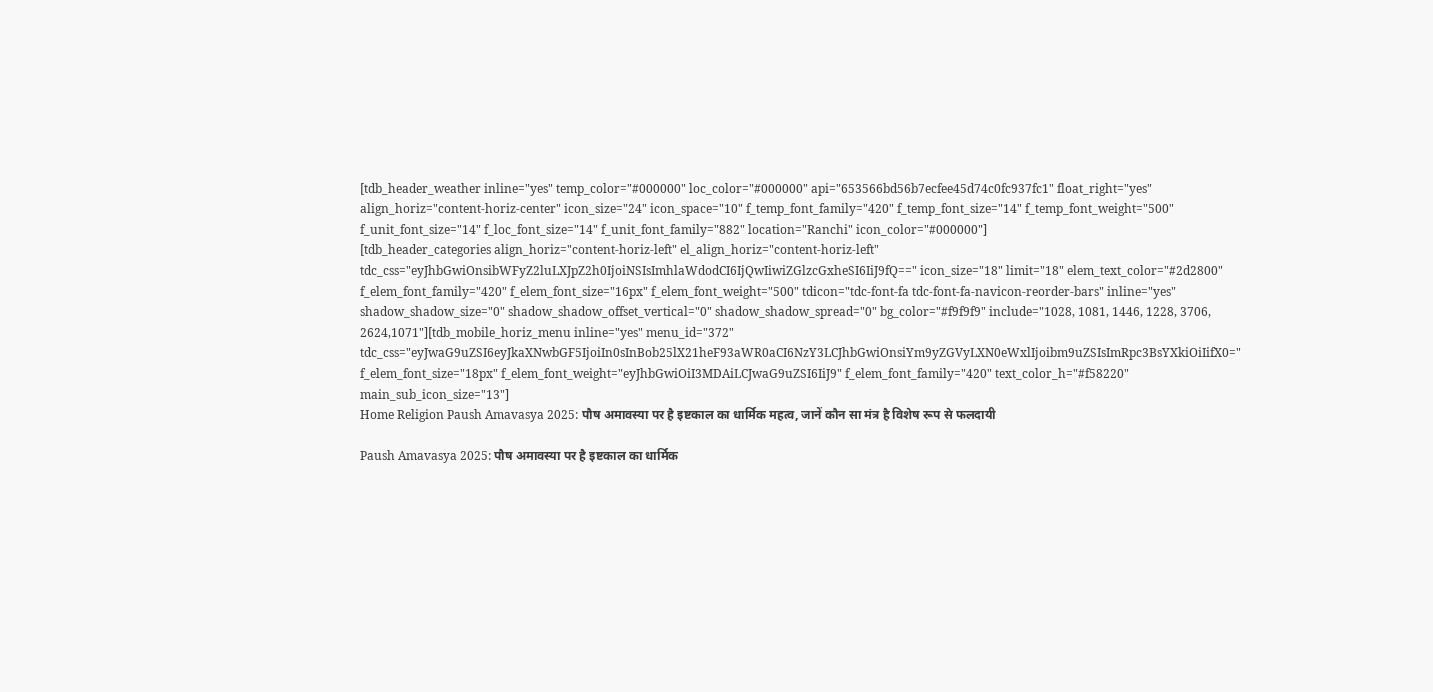[tdb_header_weather inline="yes" temp_color="#000000" loc_color="#000000" api="653566bd56b7ecfee45d74c0fc937fc1" float_right="yes" align_horiz="content-horiz-center" icon_size="24" icon_space="10" f_temp_font_family="420" f_temp_font_size="14" f_temp_font_weight="500" f_unit_font_size="14" f_loc_font_size="14" f_unit_font_family="882" location="Ranchi" icon_color="#000000"]
[tdb_header_categories align_horiz="content-horiz-left" el_align_horiz="content-horiz-left" tdc_css="eyJhbGwiOnsibWFyZ2luLXJpZ2h0IjoiNSIsImhlaWdodCI6IjQwIiwiZGlzcGxheSI6IiJ9fQ==" icon_size="18" limit="18" elem_text_color="#2d2800" f_elem_font_family="420" f_elem_font_size="16px" f_elem_font_weight="500" tdicon="tdc-font-fa tdc-font-fa-navicon-reorder-bars" inline="yes" shadow_shadow_size="0" shadow_shadow_offset_vertical="0" shadow_shadow_spread="0" bg_color="#f9f9f9" include="1028, 1081, 1446, 1228, 3706, 2624,1071"][tdb_mobile_horiz_menu inline="yes" menu_id="372" tdc_css="eyJwaG9uZSI6eyJkaXNwbGF5IjoiIn0sInBob25lX21heF93aWR0aCI6NzY3LCJhbGwiOnsiYm9yZGVyLXN0eWxlIjoibm9uZSIsImRpc3BsYXkiOiIifX0=" f_elem_font_size="18px" f_elem_font_weight="eyJhbGwiOiI3MDAiLCJwaG9uZSI6IiJ9" f_elem_font_family="420" text_color_h="#f58220" main_sub_icon_size="13"]
Home Religion Paush Amavasya 2025: पौष अमावस्या पर है इष्टकाल का धार्मिक महत्व, जानें कौन सा मंत्र है विशेष रूप से फलदायी

Paush Amavasya 2025: पौष अमावस्या पर है इष्टकाल का धार्मिक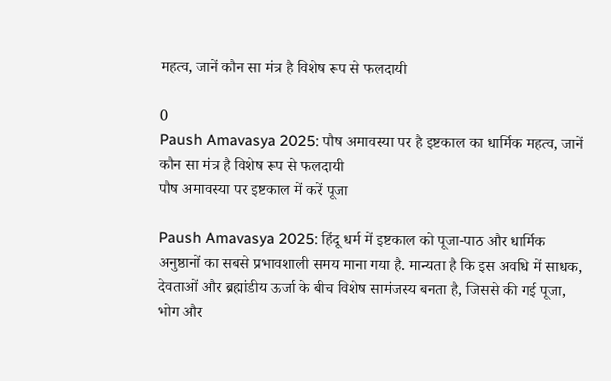महत्व, जानें कौन सा मंत्र है विशेष रूप से फलदायी

0
Paush Amavasya 2025: पौष अमावस्या पर है इष्टकाल का धार्मिक महत्व, जानें कौन सा मंत्र है विशेष रूप से फलदायी
पौष अमावस्या पर इष्टकाल में करें पूजा

Paush Amavasya 2025: हिंदू धर्म में इष्टकाल को पूजा-पाठ और धार्मिक अनुष्ठानों का सबसे प्रभावशाली समय माना गया है. मान्यता है कि इस अवधि में साधक, देवताओं और ब्रह्मांडीय ऊर्जा के बीच विशेष सामंजस्य बनता है, जिससे की गई पूजा, भोग और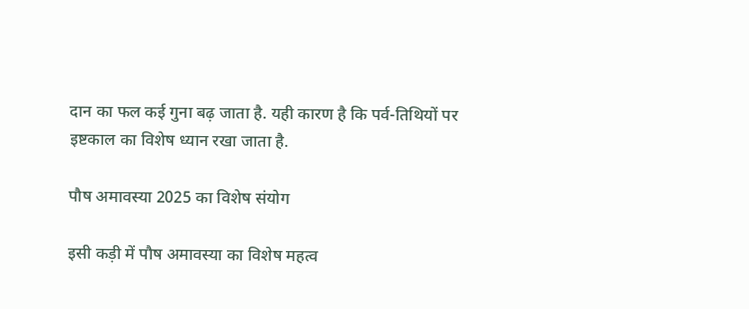दान का फल कई गुना बढ़ जाता है. यही कारण है कि पर्व-तिथियों पर इष्टकाल का विशेष ध्यान रखा जाता है.

पौष अमावस्या 2025 का विशेष संयोग

इसी कड़ी में पौष अमावस्या का विशेष महत्व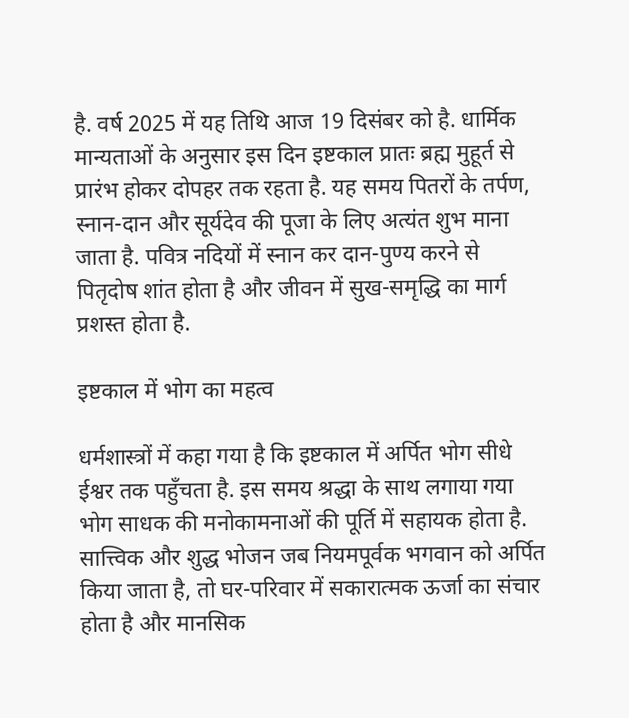है. वर्ष 2025 में यह तिथि आज 19 दिसंबर को है. धार्मिक मान्यताओं के अनुसार इस दिन इष्टकाल प्रातः ब्रह्म मुहूर्त से प्रारंभ होकर दोपहर तक रहता है. यह समय पितरों के तर्पण, स्नान-दान और सूर्यदेव की पूजा के लिए अत्यंत शुभ माना जाता है. पवित्र नदियों में स्नान कर दान-पुण्य करने से पितृदोष शांत होता है और जीवन में सुख-समृद्धि का मार्ग प्रशस्त होता है.

इष्टकाल में भोग का महत्व

धर्मशास्त्रों में कहा गया है कि इष्टकाल में अर्पित भोग सीधे ईश्वर तक पहुँचता है. इस समय श्रद्धा के साथ लगाया गया भोग साधक की मनोकामनाओं की पूर्ति में सहायक होता है. सात्त्विक और शुद्ध भोजन जब नियमपूर्वक भगवान को अर्पित किया जाता है, तो घर-परिवार में सकारात्मक ऊर्जा का संचार होता है और मानसिक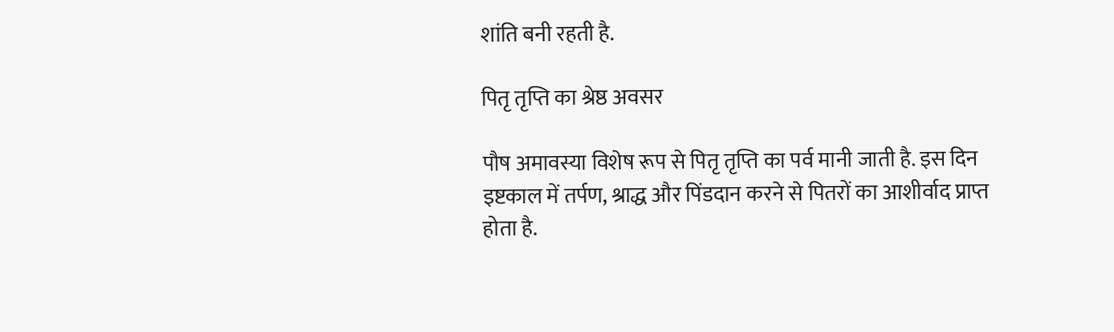शांति बनी रहती है.

पितृ तृप्ति का श्रेष्ठ अवसर

पौष अमावस्या विशेष रूप से पितृ तृप्ति का पर्व मानी जाती है. इस दिन इष्टकाल में तर्पण, श्राद्ध और पिंडदान करने से पितरों का आशीर्वाद प्राप्त होता है.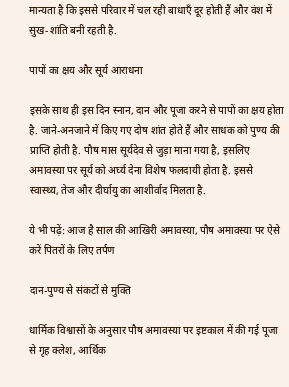मान्यता है कि इससे परिवार में चल रही बाधाएँ दूर होती हैं और वंश में सुख-शांति बनी रहती है.

पापों का क्षय और सूर्य आराधना

इसके साथ ही इस दिन स्नान, दान और पूजा करने से पापों का क्षय होता है. जाने-अनजाने में किए गए दोष शांत होते हैं और साधक को पुण्य की प्राप्ति होती है. पौष मास सूर्यदेव से जुड़ा माना गया है, इसलिए अमावस्या पर सूर्य को अर्घ्य देना विशेष फलदायी होता है. इससे स्वास्थ्य, तेज और दीर्घायु का आशीर्वाद मिलता है.

ये भी पढ़ें: आज है साल की आखिरी अमावस्या, पौष अमावस्या पर ऐसे करें पितरों के लिए तर्पण

दान-पुण्य से संकटों से मुक्ति

धार्मिक विश्वासों के अनुसार पौष अमावस्या पर इष्टकाल में की गई पूजा से गृह क्लेश, आर्थिक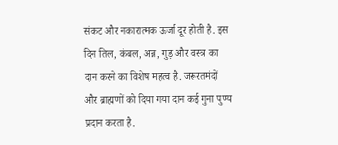संकट और नकारात्मक ऊर्जा दूर होती है. इस दिन तिल, कंबल, अन्न, गुड़ और वस्त्र का दान करने का विशेष महत्व है. जरूरतमंदों और ब्राह्मणों को दिया गया दान कई गुना पुण्य प्रदान करता है.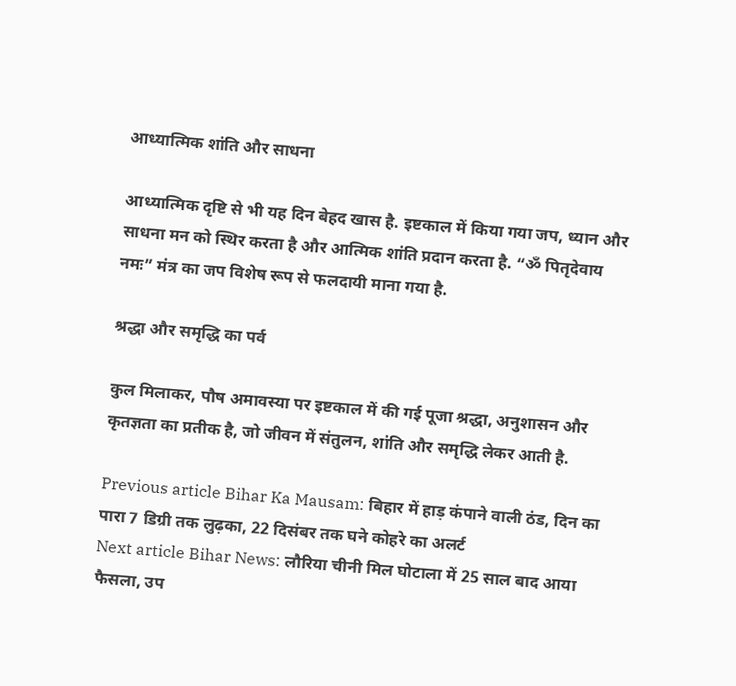आध्यात्मिक शांति और साधना

आध्यात्मिक दृष्टि से भी यह दिन बेहद खास है. इष्टकाल में किया गया जप, ध्यान और साधना मन को स्थिर करता है और आत्मिक शांति प्रदान करता है. “ॐ पितृदेवाय नमः” मंत्र का जप विशेष रूप से फलदायी माना गया है.

श्रद्धा और समृद्धि का पर्व

कुल मिलाकर, पौष अमावस्या पर इष्टकाल में की गई पूजा श्रद्धा, अनुशासन और कृतज्ञता का प्रतीक है, जो जीवन में संतुलन, शांति और समृद्धि लेकर आती है.

Previous article Bihar Ka Mausam: बिहार में हाड़ कंपाने वाली ठंड, दिन का पारा 7 डिग्री तक लुढ़का, 22 दिसंबर तक घने कोहरे का अलर्ट
Next article Bihar News: लौरिया चीनी मिल घोटाला में 25 साल बाद आया फैसला, उप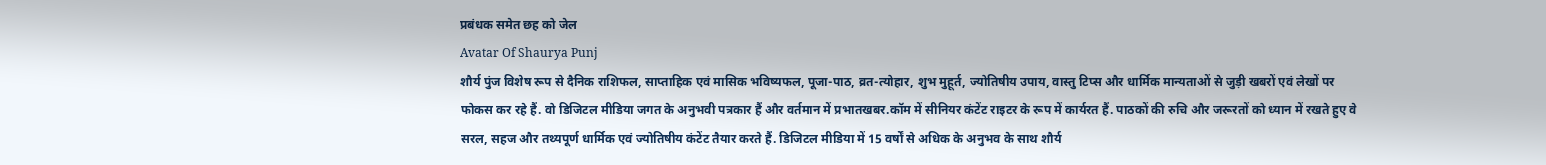प्रबंधक समेत छह को जेल
Avatar Of Shaurya Punj
शौर्य पुंज विशेष रूप से दैनिक राशिफल, साप्ताहिक एवं मासिक भविष्यफल, पूजा-पाठ, व्रत-त्योहार, शुभ मुहूर्त, ज्योतिषीय उपाय, वास्तु टिप्स और धार्मिक मान्यताओं से जुड़ी खबरों एवं लेखों पर फोकस कर रहे हैं. वो डिजिटल मीडिया जगत के अनुभवी पत्रकार हैं और वर्तमान में प्रभातखबर.कॉम में सीनियर कंटेंट राइटर के रूप में कार्यरत हैं. पाठकों की रुचि और जरूरतों को ध्यान में रखते हुए वे सरल, सहज और तथ्यपूर्ण धार्मिक एवं ज्योतिषीय कंटेंट तैयार करते हैं. डिजिटल मीडिया में 15 वर्षों से अधिक के अनुभव के साथ शौर्य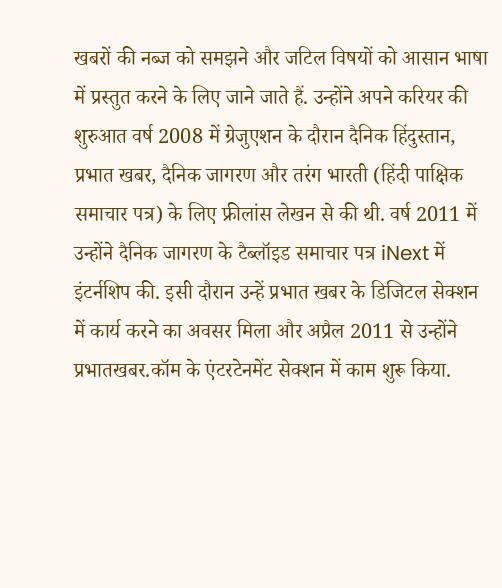खबरों की नब्ज को समझने और जटिल विषयों को आसान भाषा में प्रस्तुत करने के लिए जाने जाते हैं. उन्होंने अपने करियर की शुरुआत वर्ष 2008 में ग्रेजुएशन के दौरान दैनिक हिंदुस्तान, प्रभात खबर, दैनिक जागरण और तरंग भारती (हिंदी पाक्षिक समाचार पत्र) के लिए फ्रीलांस लेखन से की थी. वर्ष 2011 में उन्होंने दैनिक जागरण के टैब्लॉइड समाचार पत्र iNext में इंटर्नशिप की. इसी दौरान उन्हें प्रभात खबर के डिजिटल सेक्शन में कार्य करने का अवसर मिला और अप्रैल 2011 से उन्होंने प्रभातखबर.कॉम के एंटरटेनमेंट सेक्शन में काम शुरू किया.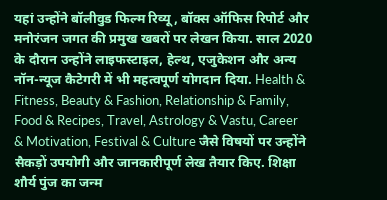यहां उन्होंने बॉलीवुड फिल्म रिव्यू, बॉक्स ऑफिस रिपोर्ट और मनोरंजन जगत की प्रमुख खबरों पर लेखन किया. साल 2020 के दौरान उन्होंने लाइफस्टाइल, हेल्थ, एजुकेशन और अन्य नॉन-न्यूज कैटेगरी में भी महत्वपूर्ण योगदान दिया. Health & Fitness, Beauty & Fashion, Relationship & Family, Food & Recipes, Travel, Astrology & Vastu, Career & Motivation, Festival & Culture जैसे विषयों पर उन्होंने सैकड़ों उपयोगी और जानकारीपूर्ण लेख तैयार किए. शिक्षा शौर्य पुंज का जन्म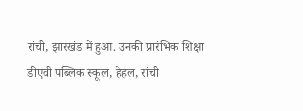रांची, झारखंड में हुआ. उनकी प्रारंभिक शिक्षा डीएवी पब्लिक स्कूल, हेहल, रांची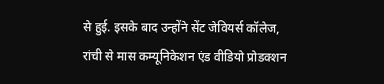से हुई. इसके बाद उन्होंने सेंट जेवियर्स कॉलेज, रांची से मास कम्यूनिकेशन एंड वीडियो प्रोडक्शन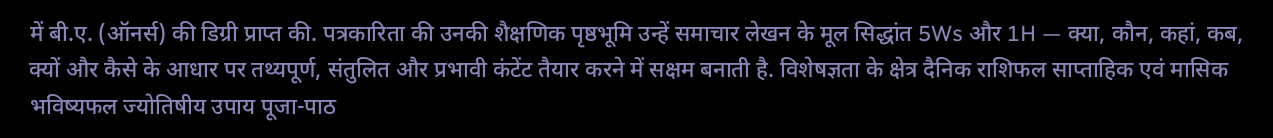में बी.ए. (ऑनर्स) की डिग्री प्राप्त की. पत्रकारिता की उनकी शैक्षणिक पृष्ठभूमि उन्हें समाचार लेखन के मूल सिद्धांत 5Ws और 1H — क्या, कौन, कहां, कब, क्यों और कैसे के आधार पर तथ्यपूर्ण, संतुलित और प्रभावी कंटेंट तैयार करने में सक्षम बनाती है. विशेषज्ञता के क्षेत्र दैनिक राशिफल साप्ताहिक एवं मासिक भविष्यफल ज्योतिषीय उपाय पूजा-पाठ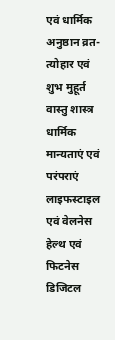एवं धार्मिक अनुष्ठान व्रत-त्योहार एवं शुभ मुहूर्त वास्तु शास्त्र धार्मिक मान्यताएं एवं परंपराएं लाइफस्टाइल एवं वेलनेस हेल्थ एवं फिटनेस डिजिटल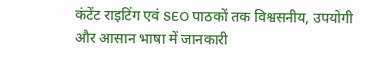कंटेंट राइटिंग एवं SEO पाठकों तक विश्वसनीय, उपयोगी और आसान भाषा में जानकारी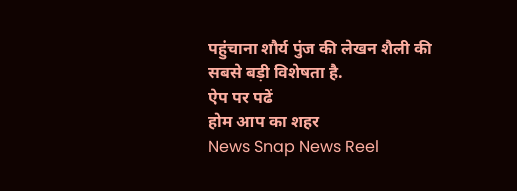पहुंचाना शौर्य पुंज की लेखन शैली की सबसे बड़ी विशेषता है.
ऐप पर पढें
होम आप का शहर
News Snap News Reel